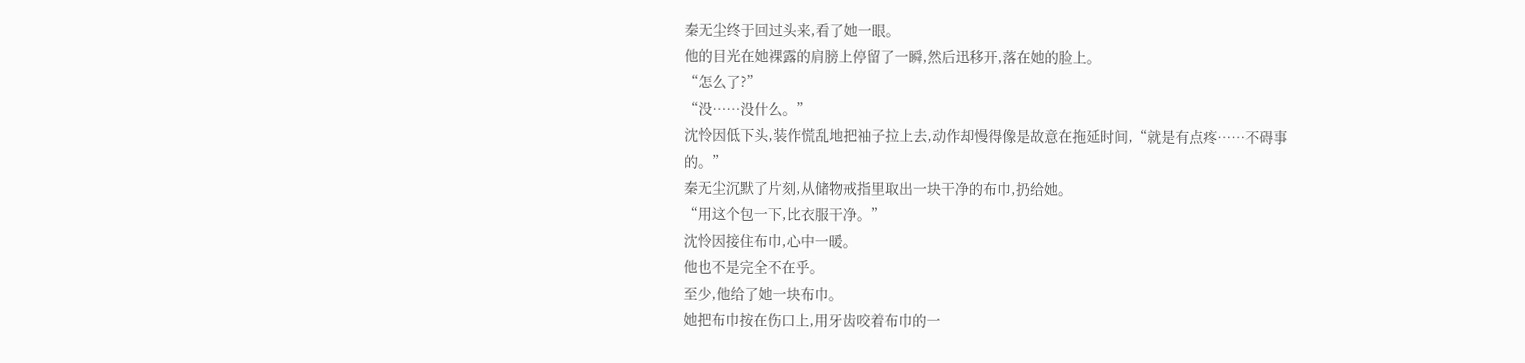秦无尘终于回过头来,看了她一眼。
他的目光在她裸露的肩膀上停留了一瞬,然后迅移开,落在她的脸上。
“怎么了?”
“没……没什么。”
沈怜因低下头,装作慌乱地把袖子拉上去,动作却慢得像是故意在拖延时间,“就是有点疼……不碍事的。”
秦无尘沉默了片刻,从储物戒指里取出一块干净的布巾,扔给她。
“用这个包一下,比衣服干净。”
沈怜因接住布巾,心中一暖。
他也不是完全不在乎。
至少,他给了她一块布巾。
她把布巾按在伤口上,用牙齿咬着布巾的一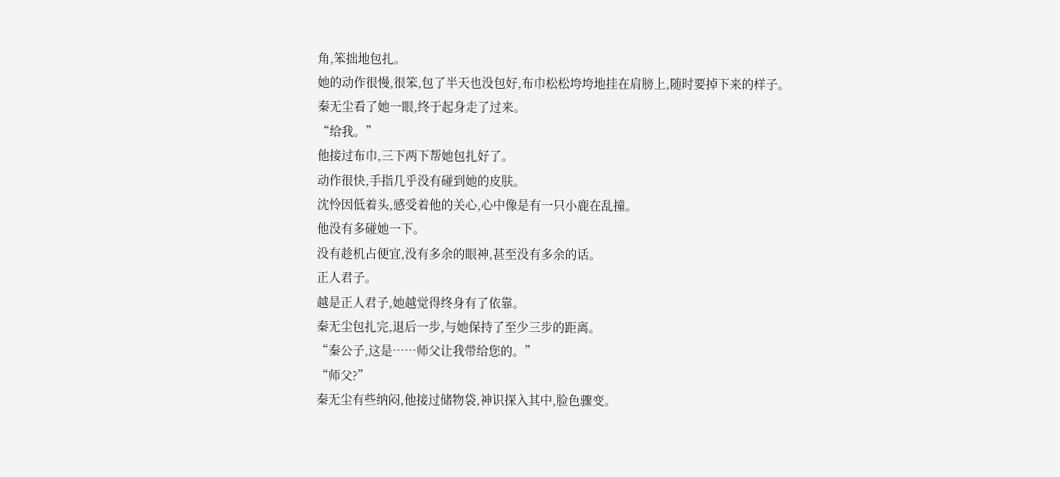角,笨拙地包扎。
她的动作很慢,很笨,包了半天也没包好,布巾松松垮垮地挂在肩膀上,随时要掉下来的样子。
秦无尘看了她一眼,终于起身走了过来。
“给我。”
他接过布巾,三下两下帮她包扎好了。
动作很快,手指几乎没有碰到她的皮肤。
沈怜因低着头,感受着他的关心,心中像是有一只小鹿在乱撞。
他没有多碰她一下。
没有趁机占便宜,没有多余的眼神,甚至没有多余的话。
正人君子。
越是正人君子,她越觉得终身有了依靠。
秦无尘包扎完,退后一步,与她保持了至少三步的距离。
“秦公子,这是……师父让我带给您的。”
“师父?”
秦无尘有些纳闷,他接过储物袋,神识探入其中,脸色骤变。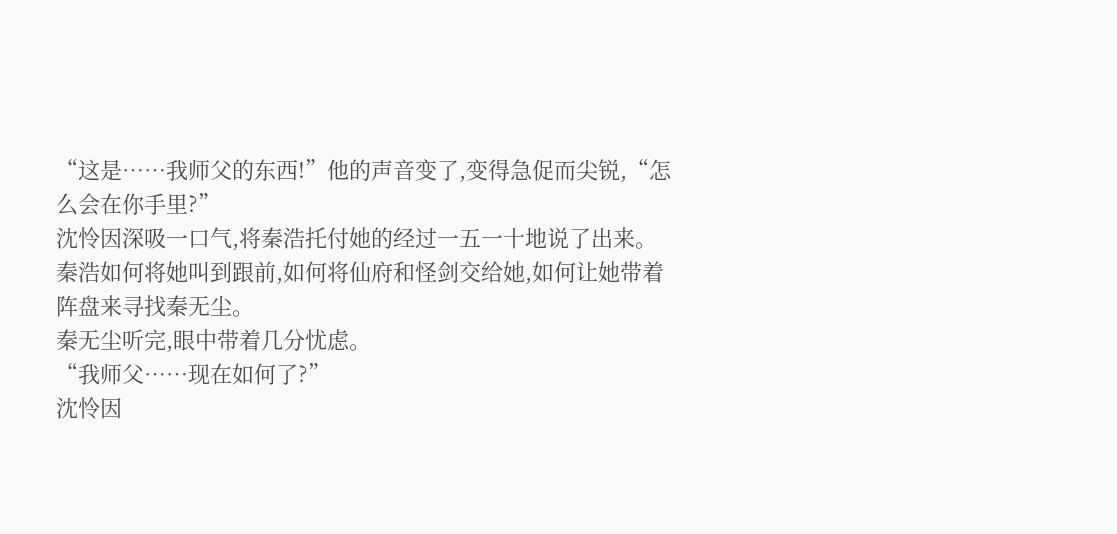“这是……我师父的东西!”他的声音变了,变得急促而尖锐,“怎么会在你手里?”
沈怜因深吸一口气,将秦浩托付她的经过一五一十地说了出来。
秦浩如何将她叫到跟前,如何将仙府和怪剑交给她,如何让她带着阵盘来寻找秦无尘。
秦无尘听完,眼中带着几分忧虑。
“我师父……现在如何了?”
沈怜因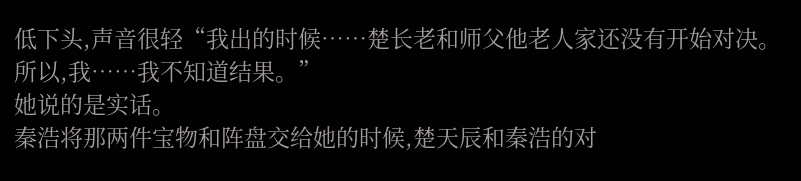低下头,声音很轻“我出的时候……楚长老和师父他老人家还没有开始对决。所以,我……我不知道结果。”
她说的是实话。
秦浩将那两件宝物和阵盘交给她的时候,楚天辰和秦浩的对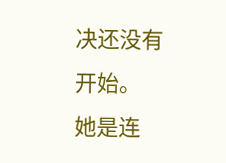决还没有开始。
她是连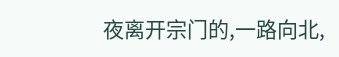夜离开宗门的,一路向北,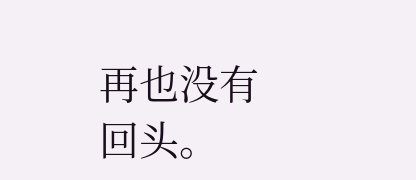再也没有回头。